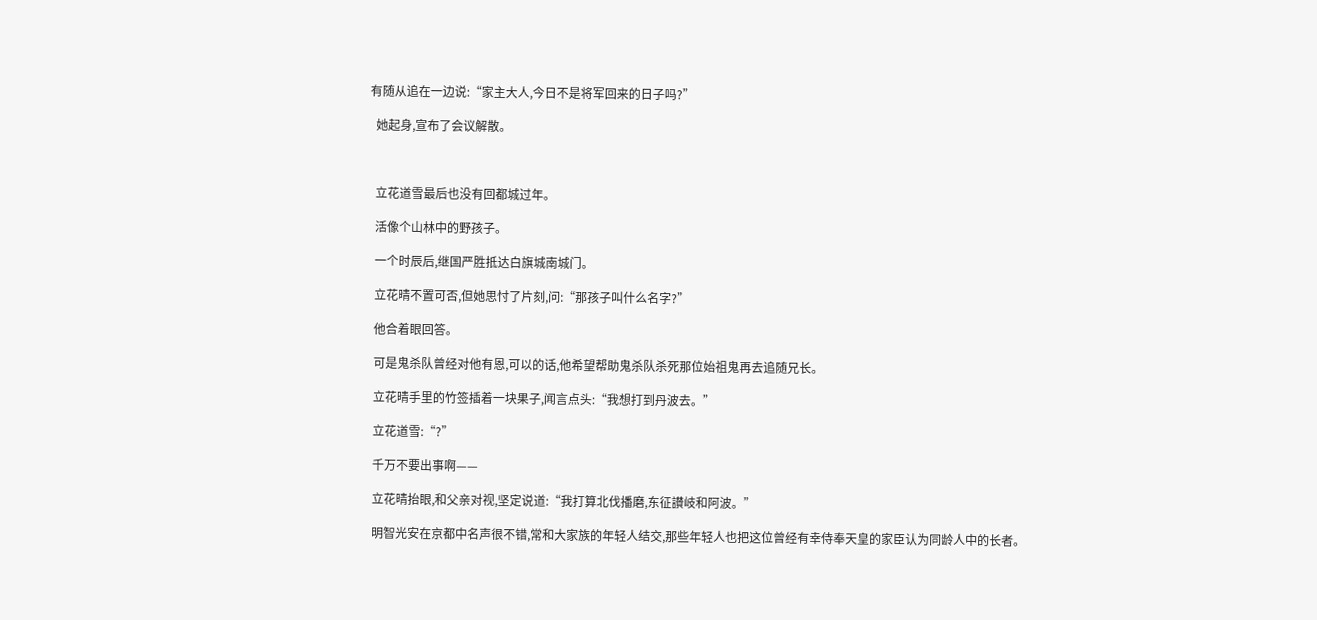有随从追在一边说:“家主大人,今日不是将军回来的日子吗?”

  她起身,宣布了会议解散。



  立花道雪最后也没有回都城过年。

  活像个山林中的野孩子。

  一个时辰后,继国严胜抵达白旗城南城门。

  立花晴不置可否,但她思忖了片刻,问:“那孩子叫什么名字?”

  他合着眼回答。

  可是鬼杀队曾经对他有恩,可以的话,他希望帮助鬼杀队杀死那位始祖鬼再去追随兄长。

  立花晴手里的竹签插着一块果子,闻言点头:“我想打到丹波去。”

  立花道雪:“?”

  千万不要出事啊——

  立花晴抬眼,和父亲对视,坚定说道:“我打算北伐播磨,东征讃岐和阿波。”

  明智光安在京都中名声很不错,常和大家族的年轻人结交,那些年轻人也把这位曾经有幸侍奉天皇的家臣认为同龄人中的长者。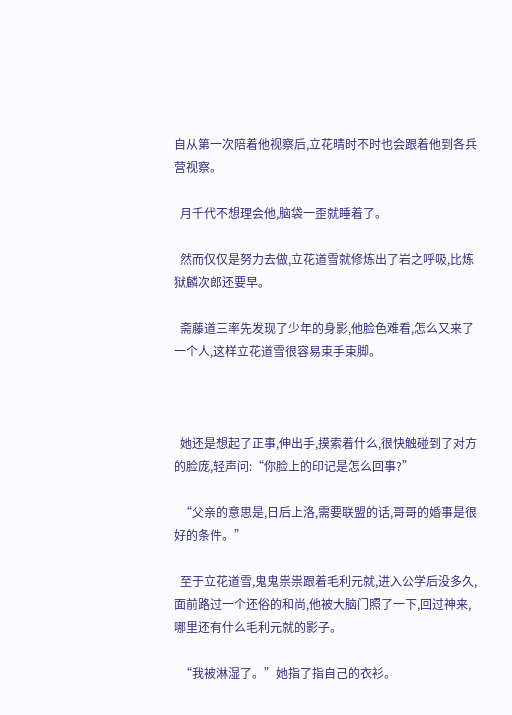自从第一次陪着他视察后,立花晴时不时也会跟着他到各兵营视察。

  月千代不想理会他,脑袋一歪就睡着了。

  然而仅仅是努力去做,立花道雪就修炼出了岩之呼吸,比炼狱麟次郎还要早。

  斋藤道三率先发现了少年的身影,他脸色难看,怎么又来了一个人,这样立花道雪很容易束手束脚。



  她还是想起了正事,伸出手,摸索着什么,很快触碰到了对方的脸庞,轻声问:“你脸上的印记是怎么回事?”

  “父亲的意思是,日后上洛,需要联盟的话,哥哥的婚事是很好的条件。”

  至于立花道雪,鬼鬼祟祟跟着毛利元就,进入公学后没多久,面前路过一个还俗的和尚,他被大脑门照了一下,回过神来,哪里还有什么毛利元就的影子。

  “我被淋湿了。”她指了指自己的衣衫。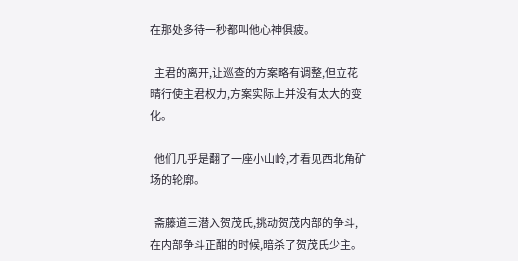在那处多待一秒都叫他心神俱疲。

  主君的离开,让巡查的方案略有调整,但立花晴行使主君权力,方案实际上并没有太大的变化。

  他们几乎是翻了一座小山岭,才看见西北角矿场的轮廓。

  斋藤道三潜入贺茂氏,挑动贺茂内部的争斗,在内部争斗正酣的时候,暗杀了贺茂氏少主。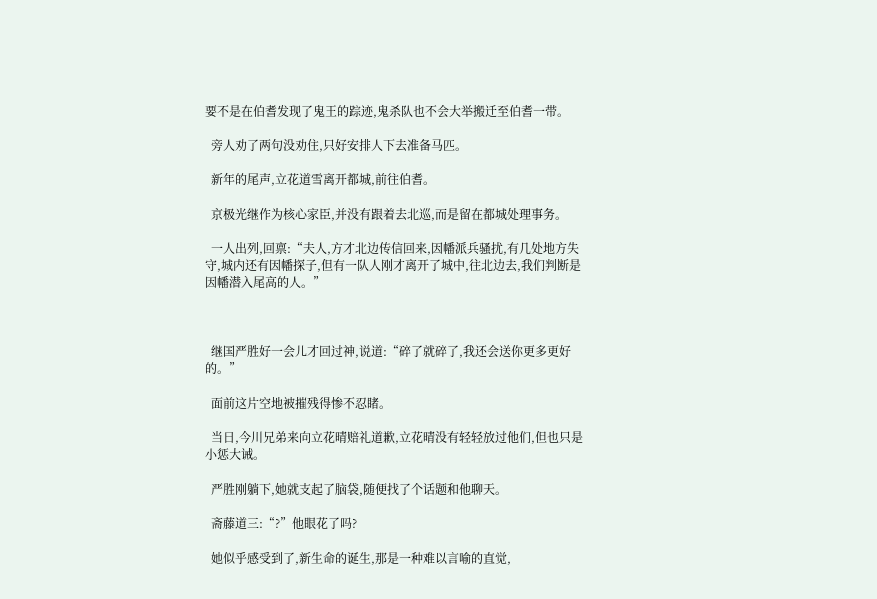要不是在伯耆发现了鬼王的踪迹,鬼杀队也不会大举搬迁至伯耆一带。

  旁人劝了两句没劝住,只好安排人下去准备马匹。

  新年的尾声,立花道雪离开都城,前往伯耆。

  京极光继作为核心家臣,并没有跟着去北巡,而是留在都城处理事务。

  一人出列,回禀:“夫人,方才北边传信回来,因幡派兵骚扰,有几处地方失守,城内还有因幡探子,但有一队人刚才离开了城中,往北边去,我们判断是因幡潜入尾高的人。”



  继国严胜好一会儿才回过神,说道:“碎了就碎了,我还会送你更多更好的。”

  面前这片空地被摧残得惨不忍睹。

  当日,今川兄弟来向立花晴赔礼道歉,立花晴没有轻轻放过他们,但也只是小惩大诫。

  严胜刚躺下,她就支起了脑袋,随便找了个话题和他聊天。

  斋藤道三:“?”他眼花了吗?

  她似乎感受到了,新生命的诞生,那是一种难以言喻的直觉,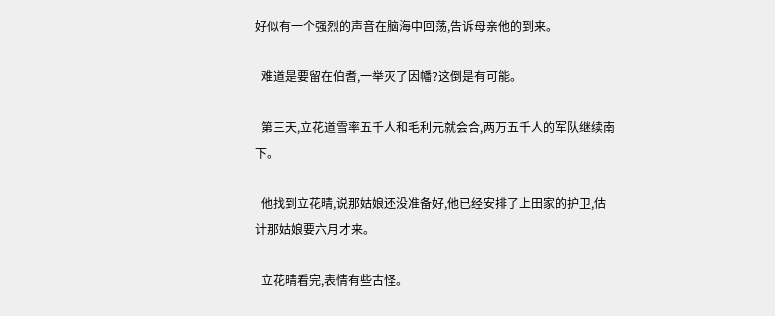好似有一个强烈的声音在脑海中回荡,告诉母亲他的到来。

  难道是要留在伯耆,一举灭了因幡?这倒是有可能。

  第三天,立花道雪率五千人和毛利元就会合,两万五千人的军队继续南下。

  他找到立花晴,说那姑娘还没准备好,他已经安排了上田家的护卫,估计那姑娘要六月才来。

  立花晴看完,表情有些古怪。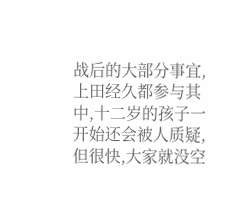战后的大部分事宜,上田经久都参与其中,十二岁的孩子一开始还会被人质疑,但很快,大家就没空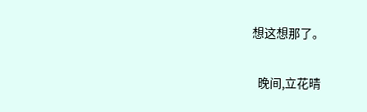想这想那了。

  晚间,立花晴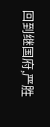回到继国府,严胜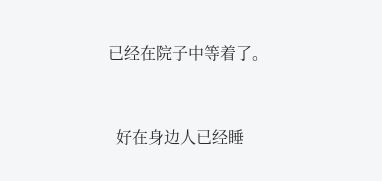已经在院子中等着了。



  好在身边人已经睡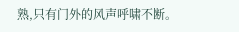熟,只有门外的风声呼啸不断。